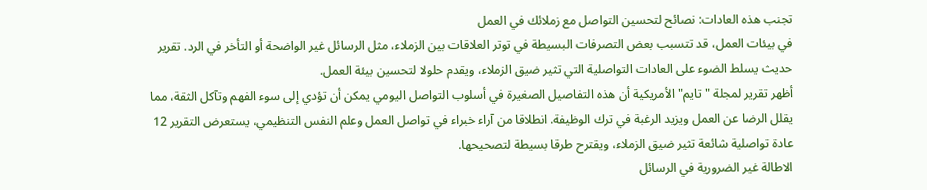تجنب هذه العادات: نصائح لتحسين التواصل مع زملائك في العمل
في بيئات العمل، قد تتسبب بعض التصرفات البسيطة في توتر العلاقات بين الزملاء، مثل الرسائل غير الواضحة أو التأخر في الرد. تقرير حديث يسلط الضوء على العادات التواصلية التي تثير ضيق الزملاء، ويقدم حلولا لتحسين بيئة العمل.
أظهر تقرير لمجلة "تايم" الأمريكية أن هذه التفاصيل الصغيرة في أسلوب التواصل اليومي يمكن أن تؤدي إلى سوء الفهم وتآكل الثقة، مما يقلل الرضا عن العمل ويزيد الرغبة في ترك الوظيفة. انطلاقا من آراء خبراء في تواصل العمل وعلم النفس التنظيمي، يستعرض التقرير 12 عادة تواصلية شائعة تثير ضيق الزملاء، ويقترح طرقا بسيطة لتصحيحها.
الاطالة غير الضرورية في الرسائل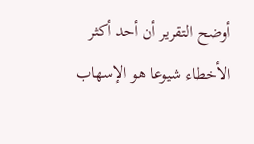أوضح التقرير أن أحد أكثر الأخطاء شيوعا هو الإسهاب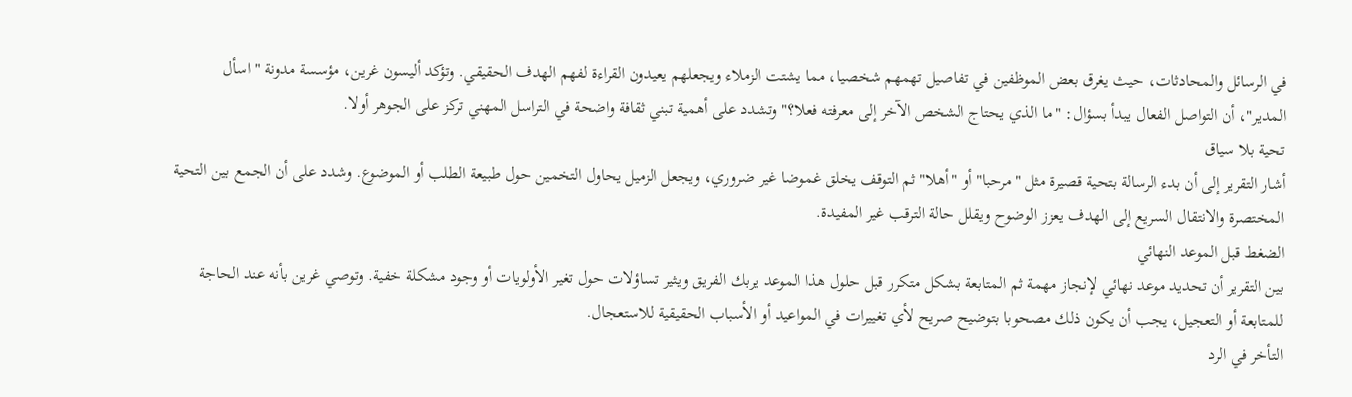في الرسائل والمحادثات، حيث يغرق بعض الموظفين في تفاصيل تهمهم شخصيا، مما يشتت الزملاء ويجعلهم يعيدون القراءة لفهم الهدف الحقيقي. وتؤكد أليسون غرين، مؤسسة مدونة "اسأل المدير"، أن التواصل الفعال يبدأ بسؤال: "ما الذي يحتاج الشخص الآخر إلى معرفته فعلا؟" وتشدد على أهمية تبني ثقافة واضحة في التراسل المهني تركز على الجوهر أولا.
تحية بلا سياق
أشار التقرير إلى أن بدء الرسالة بتحية قصيرة مثل "مرحبا" أو "أهلا" ثم التوقف يخلق غموضا غير ضروري، ويجعل الزميل يحاول التخمين حول طبيعة الطلب أو الموضوع. وشدد على أن الجمع بين التحية المختصرة والانتقال السريع إلى الهدف يعزز الوضوح ويقلل حالة الترقب غير المفيدة.
الضغط قبل الموعد النهائي
بين التقرير أن تحديد موعد نهائي لإنجاز مهمة ثم المتابعة بشكل متكرر قبل حلول هذا الموعد يربك الفريق ويثير تساؤلات حول تغير الأولويات أو وجود مشكلة خفية. وتوصي غرين بأنه عند الحاجة للمتابعة أو التعجيل، يجب أن يكون ذلك مصحوبا بتوضيح صريح لأي تغييرات في المواعيد أو الأسباب الحقيقية للاستعجال.
التأخر في الرد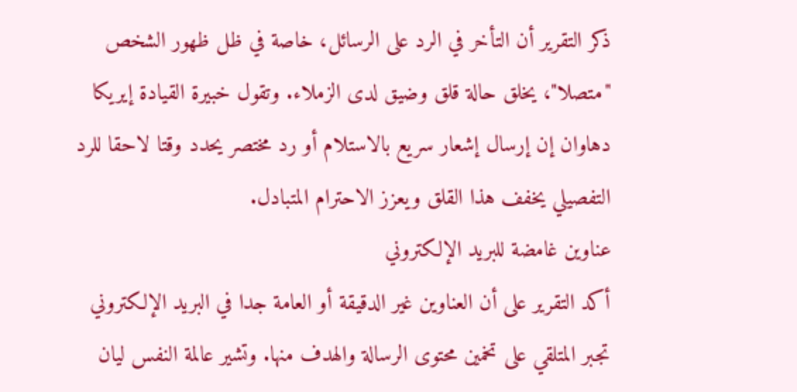ذكر التقرير أن التأخر في الرد على الرسائل، خاصة في ظل ظهور الشخص "متصلا"، يخلق حالة قلق وضيق لدى الزملاء. وتقول خبيرة القيادة إيريكا دهاوان إن إرسال إشعار سريع بالاستلام أو رد مختصر يحدد وقتا لاحقا للرد التفصيلي يخفف هذا القلق ويعزز الاحترام المتبادل.
عناوين غامضة للبريد الإلكتروني
أكد التقرير على أن العناوين غير الدقيقة أو العامة جدا في البريد الإلكتروني تجبر المتلقي على تخمين محتوى الرسالة والهدف منها. وتشير عالمة النفس ليان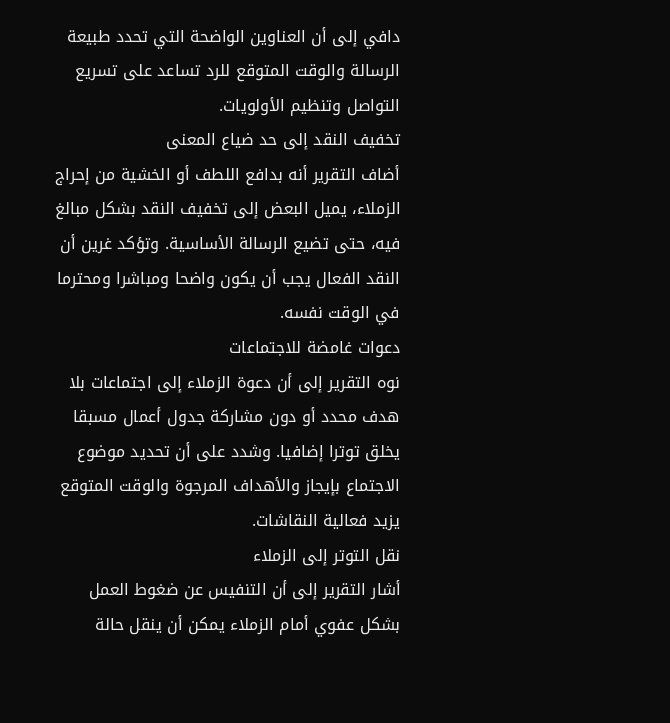دافي إلى أن العناوين الواضحة التي تحدد طبيعة الرسالة والوقت المتوقع للرد تساعد على تسريع التواصل وتنظيم الأولويات.
تخفيف النقد إلى حد ضياع المعنى
أضاف التقرير أنه بدافع اللطف أو الخشية من إحراج الزملاء، يميل البعض إلى تخفيف النقد بشكل مبالغ فيه، حتى تضيع الرسالة الأساسية. وتؤكد غرين أن النقد الفعال يجب أن يكون واضحا ومباشرا ومحترما في الوقت نفسه.
دعوات غامضة للاجتماعات
نوه التقرير إلى أن دعوة الزملاء إلى اجتماعات بلا هدف محدد أو دون مشاركة جدول أعمال مسبقا يخلق توترا إضافيا. وشدد على أن تحديد موضوع الاجتماع بإيجاز والأهداف المرجوة والوقت المتوقع يزيد فعالية النقاشات.
نقل التوتر إلى الزملاء
أشار التقرير إلى أن التنفيس عن ضغوط العمل بشكل عفوي أمام الزملاء يمكن أن ينقل حالة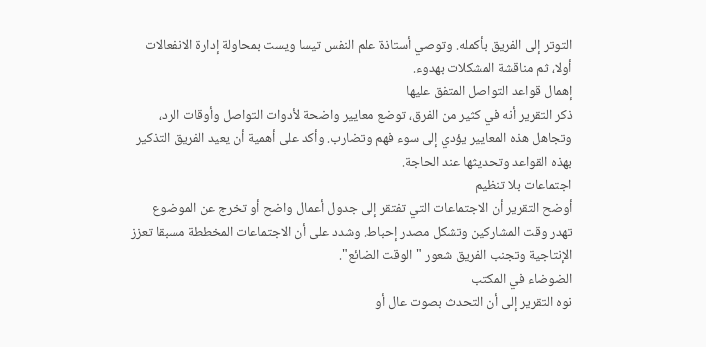التوتر إلى الفريق بأكمله. وتوصي أستاذة علم النفس تيسا ويست بمحاولة إدارة الانفعالات أولا، ثم مناقشة المشكلات بهدوء.
إهمال قواعد التواصل المتفق عليها
ذكر التقرير أنه في كثير من الفرق، توضع معايير واضحة لأدوات التواصل وأوقات الرد، وتجاهل هذه المعايير يؤدي إلى سوء فهم وتضارب. وأكد على أهمية أن يعيد الفريق التذكير بهذه القواعد وتحديثها عند الحاجة.
اجتماعات بلا تنظيم
أوضح التقرير أن الاجتماعات التي تفتقر إلى جدول أعمال واضح أو تخرج عن الموضوع تهدر وقت المشاركين وتشكل مصدر إحباط. وشدد على أن الاجتماعات المخططة مسبقا تعزز الإنتاجية وتجنب الفريق شعور "الوقت الضائع".
الضوضاء في المكتب
نوه التقرير إلى أن التحدث بصوت عال أو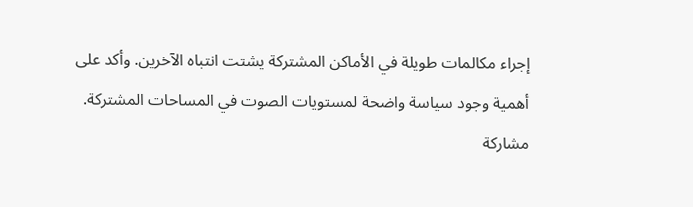إجراء مكالمات طويلة في الأماكن المشتركة يشتت انتباه الآخرين. وأكد على أهمية وجود سياسة واضحة لمستويات الصوت في المساحات المشتركة.
مشاركة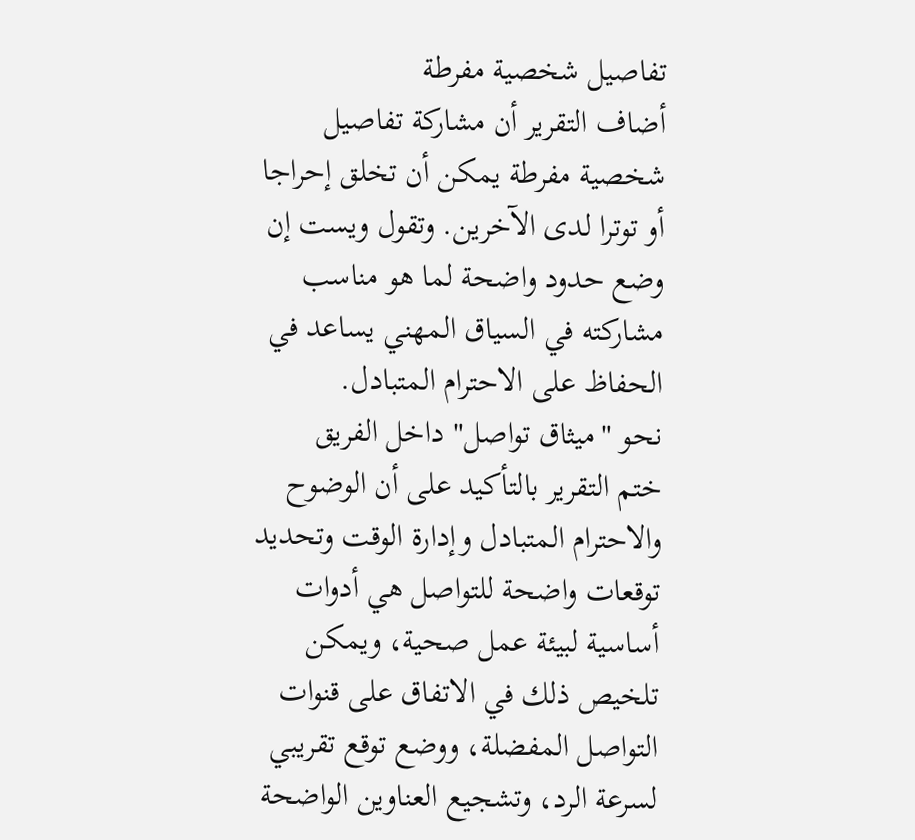تفاصيل شخصية مفرطة
أضاف التقرير أن مشاركة تفاصيل شخصية مفرطة يمكن أن تخلق إحراجا أو توترا لدى الآخرين. وتقول ويست إن وضع حدود واضحة لما هو مناسب مشاركته في السياق المهني يساعد في الحفاظ على الاحترام المتبادل.
نحو "ميثاق تواصل" داخل الفريق
ختم التقرير بالتأكيد على أن الوضوح والاحترام المتبادل وإدارة الوقت وتحديد توقعات واضحة للتواصل هي أدوات أساسية لبيئة عمل صحية، ويمكن تلخيص ذلك في الاتفاق على قنوات التواصل المفضلة، ووضع توقع تقريبي لسرعة الرد، وتشجيع العناوين الواضحة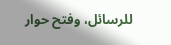للرسائل، وفتح حوار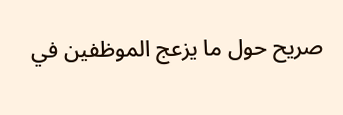صريح حول ما يزعج الموظفين في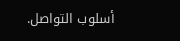أسلوب التواصل.